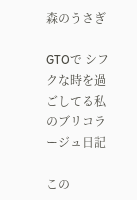森のうさぎ

GTOで シフクな時を過ごしてる私のブリコラージュ日記

この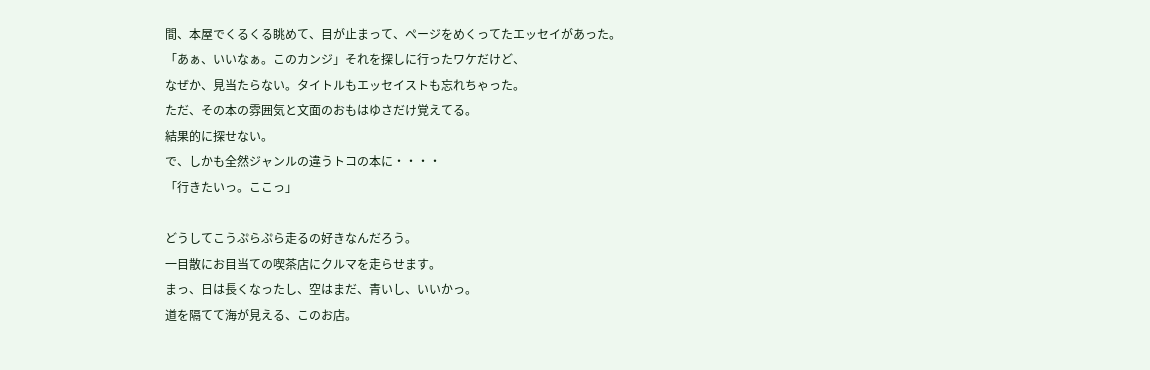間、本屋でくるくる眺めて、目が止まって、ページをめくってたエッセイがあった。
「あぁ、いいなぁ。このカンジ」それを探しに行ったワケだけど、
なぜか、見当たらない。タイトルもエッセイストも忘れちゃった。
ただ、その本の雰囲気と文面のおもはゆさだけ覚えてる。
結果的に探せない。
で、しかも全然ジャンルの違うトコの本に・・・・
「行きたいっ。ここっ」

どうしてこうぷらぷら走るの好きなんだろう。
一目散にお目当ての喫茶店にクルマを走らせます。
まっ、日は長くなったし、空はまだ、青いし、いいかっ。
道を隔てて海が見える、このお店。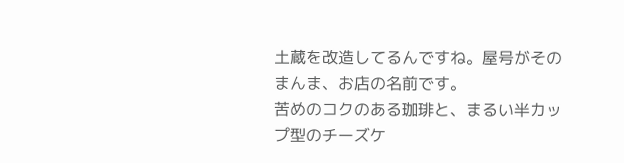土蔵を改造してるんですね。屋号がそのまんま、お店の名前です。
苦めのコクのある珈琲と、まるい半カップ型のチーズケ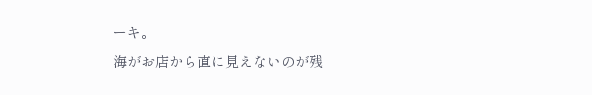ーキ。
海がお店から直に見えないのが残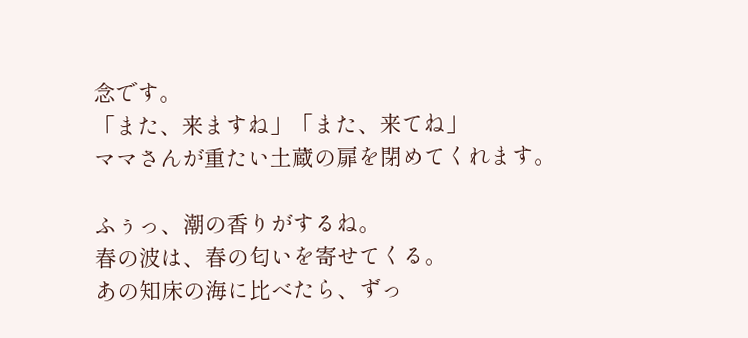念です。
「また、来ますね」「また、来てね」
ママさんが重たい土蔵の扉を閉めてくれます。

ふぅっ、潮の香りがするね。
春の波は、春の匂いを寄せてくる。
あの知床の海に比べたら、ずっ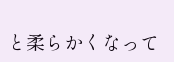と柔らかくなって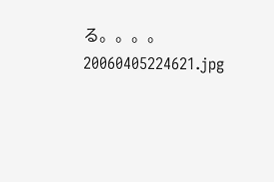る。。。。20060405224621.jpg